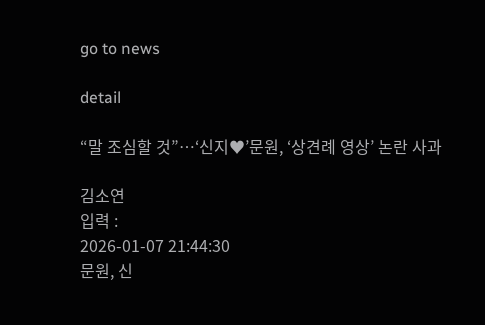go to news

detail

“말 조심할 것”…‘신지♥’문원, ‘상견례 영상’ 논란 사과

김소연
입력 :
2026-01-07 21:44:30
문원, 신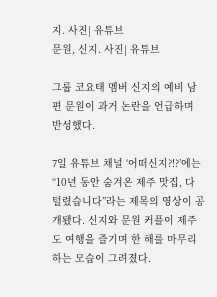지. 사진| 유튜브
문원, 신지. 사진| 유튜브

그룹 코요태 멤버 신지의 예비 남편 문원이 과거 논란을 언급하며 반성했다.

7일 유튜브 채널 ‘어떠신지?!?’에는 “10년 동안 숨겨온 제주 맛집, 다 털렸습니다”라는 제목의 영상이 공개됐다. 신지와 문원 커플이 제주도 여행을 즐기며 한 해를 마무리하는 모습이 그려졌다.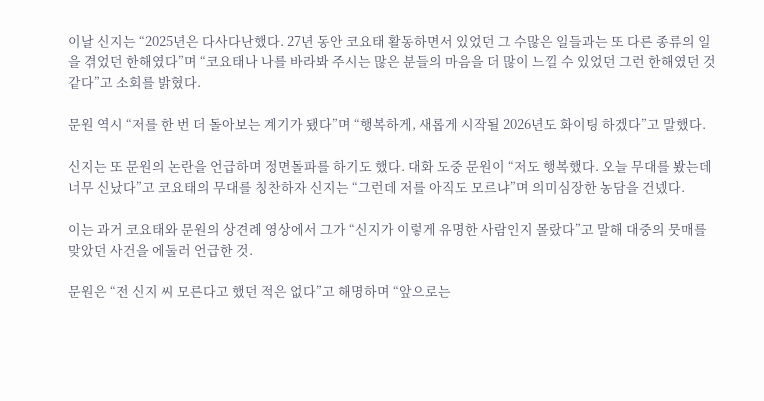이날 신지는 “2025년은 다사다난했다. 27년 동안 코요태 활동하면서 있었던 그 수많은 일들과는 또 다른 종류의 일을 겪었던 한해였다”며 “코요태나 나를 바라봐 주시는 많은 분들의 마음을 더 많이 느낄 수 있었던 그런 한해였던 것 같다”고 소회를 밝혔다.

문원 역시 “저를 한 번 더 돌아보는 계기가 됐다”며 “행복하게, 새롭게 시작될 2026년도 화이팅 하겠다”고 말했다.

신지는 또 문원의 논란을 언급하며 정면돌파를 하기도 했다. 대화 도중 문원이 “저도 행복했다. 오늘 무대를 봤는데 너무 신났다”고 코요태의 무대를 칭찬하자 신지는 “그런데 저를 아직도 모르냐”며 의미심장한 농담을 건넸다.

이는 과거 코요태와 문원의 상견례 영상에서 그가 “신지가 이렇게 유명한 사람인지 몰랐다”고 말해 대중의 뭇매를 맞았던 사건을 에둘러 언급한 것.

문원은 “전 신지 씨 모른다고 했던 적은 없다”고 해명하며 “앞으로는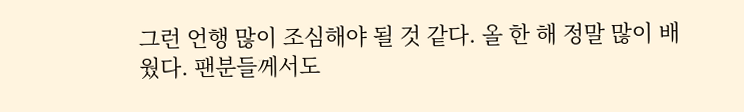그런 언행 많이 조심해야 될 것 같다. 올 한 해 정말 많이 배웠다. 팬분들께서도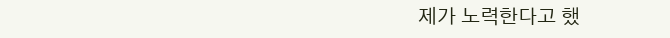제가 노력한다고 했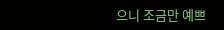으니 조금만 예쁘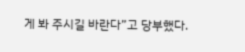게 봐 주시길 바란다”고 당부했다.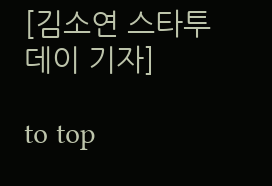[김소연 스타투데이 기자]

to top